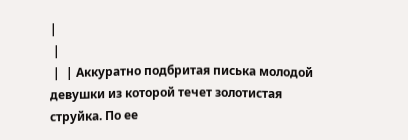|
 |
 |  | Аккуратно подбритая писька молодой девушки из которой течет золотистая струйка. По ее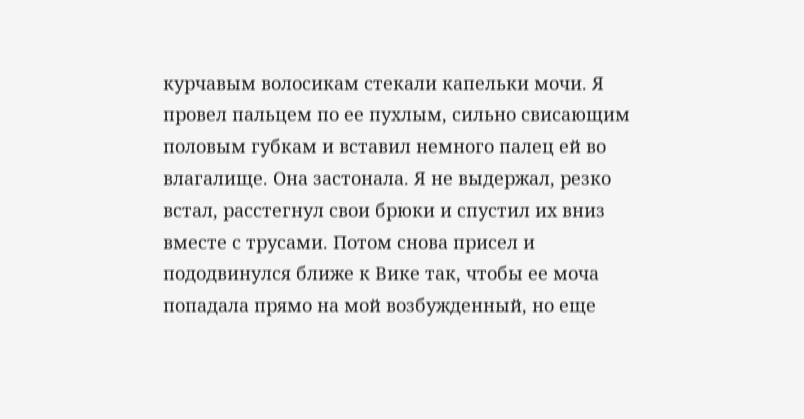курчавым волосикам стекали капельки мочи. Я провел пальцем по ее пухлым, сильно свисающим половым губкам и вставил немного палец ей во влагалище. Она застонала. Я не выдержал, резко встал, расстегнул свои брюки и спустил их вниз вместе с трусами. Потом снова присел и пододвинулся ближе к Вике так, чтобы ее моча попадала прямо на мой возбужденный, но еще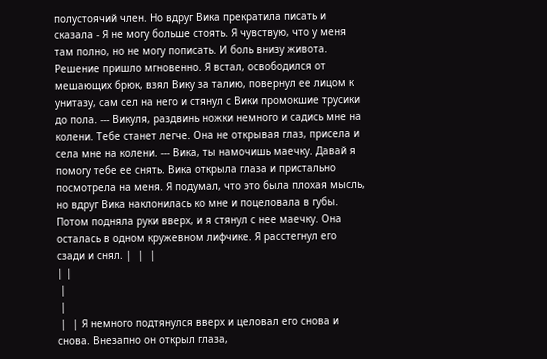полустоячий член. Но вдруг Вика прекратила писать и сказала - Я не могу больше стоять. Я чувствую, что у меня там полно, но не могу пописать. И боль внизу живота. Решение пришло мгновенно. Я встал, освободился от мешающих брюк, взял Вику за талию, повернул ее лицом к унитазу, сам сел на него и стянул с Вики промокшие трусики до пола. --- Викуля, раздвинь ножки немного и садись мне на колени. Тебе станет легче. Она не открывая глаз, присела и села мне на колени. --- Вика, ты намочишь маечку. Давай я помогу тебе ее снять. Вика открыла глаза и пристально посмотрела на меня. Я подумал, что это была плохая мысль, но вдруг Вика наклонилась ко мне и поцеловала в губы. Потом подняла руки вверх, и я стянул с нее маечку. Она осталась в одном кружевном лифчике. Я расстегнул его сзади и снял. |  |  |
| |
 |
 |
 |  | Я немного подтянулся вверх и целовал его снова и снова. Внезапно он открыл глаза,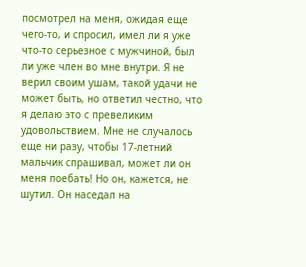посмотрел на меня, ожидая еще чего-то, и спросил, имел ли я уже что-то серьезное с мужчиной, был ли уже член во мне внутри. Я не верил своим ушам, такой удачи не может быть, но ответил честно, что я делаю это с превеликим удовольствием. Мне не случалось еще ни разу, чтобы 17-летний мальчик спрашивал, может ли он меня поебать! Но он, кажется, не шутил. Он наседал на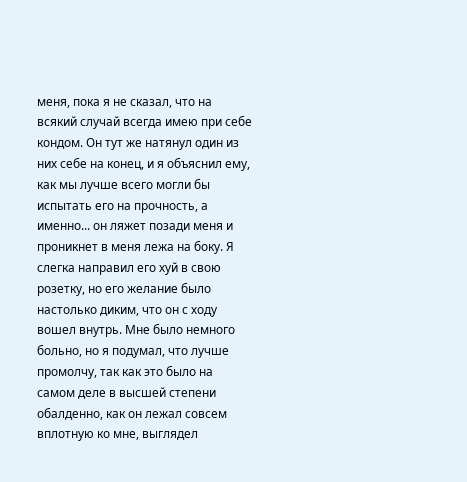меня, пока я не сказал, что на всякий случай всегда имею при себе кондом. Он тут же натянул один из них себе на конец, и я объяснил ему, как мы лучше всего могли бы испытать его на прочность, а именно... он ляжет позади меня и проникнет в меня лежа на боку. Я слегка направил его хуй в свою розетку, но его желание было настолько диким, что он с ходу вошел внутрь. Мне было немного больно, но я подумал, что лучше промолчу, так как это было на самом деле в высшей степени обалденно, как он лежал совсем вплотную ко мне, выглядел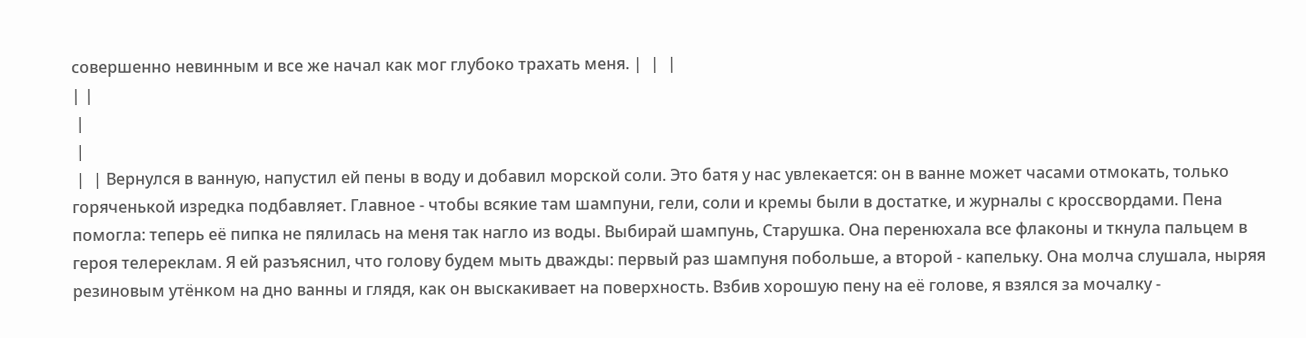совершенно невинным и все же начал как мог глубоко трахать меня. |  |  |
| |
 |
 |
 |  | Вернулся в ванную, напустил ей пены в воду и добавил морской соли. Это батя у нас увлекается: он в ванне может часами отмокать, только горяченькой изредка подбавляет. Главное - чтобы всякие там шампуни, гели, соли и кремы были в достатке, и журналы с кроссвордами. Пена помогла: теперь её пипка не пялилась на меня так нагло из воды. Выбирай шампунь, Старушка. Она перенюхала все флаконы и ткнула пальцем в героя телереклам. Я ей разъяснил, что голову будем мыть дважды: первый раз шампуня побольше, а второй - капельку. Она молча слушала, ныряя резиновым утёнком на дно ванны и глядя, как он выскакивает на поверхность. Взбив хорошую пену на её голове, я взялся за мочалку -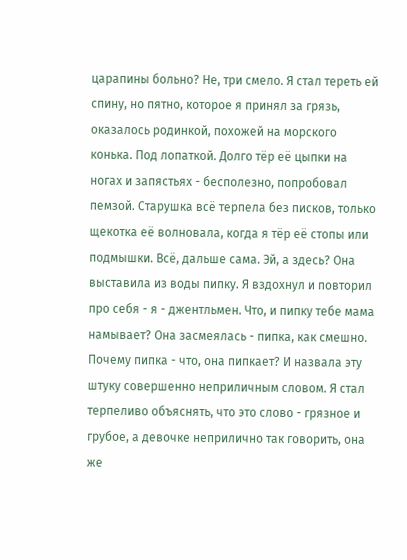царапины больно? Не, три смело. Я стал тереть ей спину, но пятно, которое я принял за грязь, оказалось родинкой, похожей на морского конька. Под лопаткой. Долго тёр её цыпки на ногах и запястьях - бесполезно, попробовал пемзой. Старушка всё терпела без писков, только щекотка её волновала, когда я тёр её стопы или подмышки. Всё, дальше сама. Эй, а здесь? Она выставила из воды пипку. Я вздохнул и повторил про себя - я - джентльмен. Что, и пипку тебе мама намывает? Она засмеялась - пипка, как смешно. Почему пипка - что, она пипкает? И назвала эту штуку совершенно неприличным словом. Я стал терпеливо объяснять, что это слово - грязное и грубое, а девочке неприлично так говорить, она же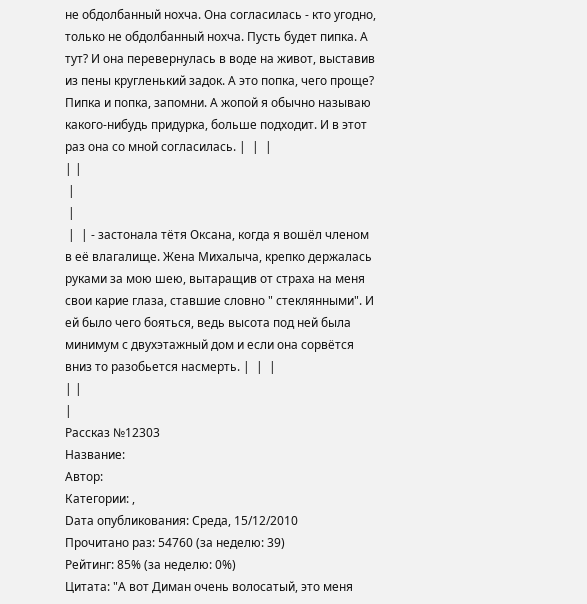не обдолбанный нохча. Она согласилась - кто угодно, только не обдолбанный нохча. Пусть будет пипка. А тут? И она перевернулась в воде на живот, выставив из пены кругленький задок. А это попка, чего проще? Пипка и попка, запомни. А жопой я обычно называю какого-нибудь придурка, больше подходит. И в этот раз она со мной согласилась. |  |  |
| |
 |
 |
 |  | - застонала тётя Оксана, когда я вошёл членом в её влагалище. Жена Михалыча, крепко держалась руками за мою шею, вытаращив от страха на меня свои карие глаза, ставшие словно " стеклянными". И ей было чего бояться, ведь высота под ней была минимум с двухэтажный дом и если она сорвётся вниз то разобьется насмерть. |  |  |
| |
|
Рассказ №12303
Название:
Автор:
Категории: ,
Dата опубликования: Среда, 15/12/2010
Прочитано раз: 54760 (за неделю: 39)
Рейтинг: 85% (за неделю: 0%)
Цитата: "А вот Диман очень волосатый, это меня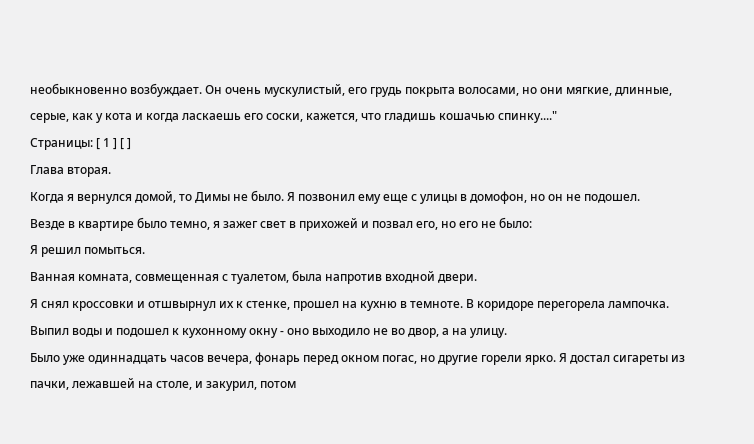необыкновенно возбуждает. Он очень мускулистый, его грудь покрыта волосами, но они мягкие, длинные, серые, как у кота и когда ласкаешь его соски, кажется, что гладишь кошачью спинку...."
Страницы: [ 1 ] [ ]
Глава вторая.
Когда я вернулся домой, то Димы не было. Я позвонил ему еще с улицы в домофон, но он не подошел.
Везде в квартире было темно, я зажег свет в прихожей и позвал его, но его не было:
Я решил помыться.
Ванная комната, совмещенная с туалетом, была напротив входной двери.
Я снял кроссовки и отшвырнул их к стенке, прошел на кухню в темноте. В коридоре перегорела лампочка.
Выпил воды и подошел к кухонному окну - оно выходило не во двор, а на улицу.
Было уже одиннадцать часов вечера, фонарь перед окном погас, но другие горели ярко. Я достал сигареты из пачки, лежавшей на столе, и закурил, потом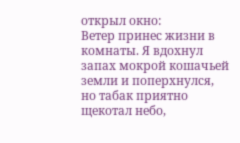открыл окно:
Ветер принес жизни в комнаты. Я вдохнул запах мокрой кошачьей земли и поперхнулся, но табак приятно щекотал небо,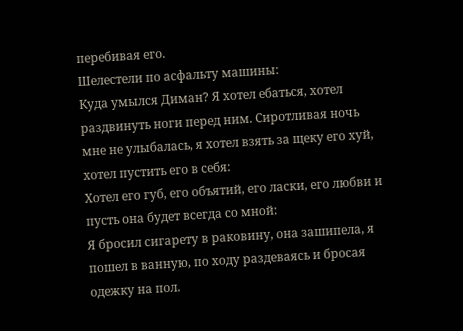перебивая его.
Шелестели по асфальту машины:
Куда умылся Диман? Я хотел ебаться, хотел раздвинуть ноги перед ним. Сиротливая ночь мне не улыбалась, я хотел взять за щеку его хуй, хотел пустить его в себя:
Хотел его губ, его объятий, его ласки, его любви и пусть она будет всегда со мной:
Я бросил сигарету в раковину, она зашипела, я пошел в ванную, по ходу раздеваясь и бросая одежку на пол.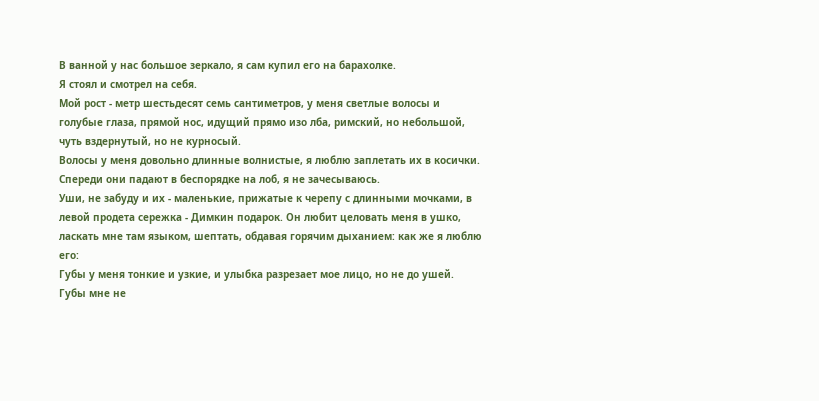В ванной у нас большое зеркало, я сам купил его на барахолке.
Я стоял и смотрел на себя.
Мой рост - метр шестьдесят семь сантиметров, у меня светлые волосы и голубые глаза, прямой нос, идущий прямо изо лба, римский, но небольшой, чуть вздернутый, но не курносый.
Волосы у меня довольно длинные волнистые, я люблю заплетать их в косички. Спереди они падают в беспорядке на лоб, я не зачесываюсь.
Уши, не забуду и их - маленькие, прижатые к черепу с длинными мочками, в левой продета сережка - Димкин подарок. Он любит целовать меня в ушко, ласкать мне там языком, шептать, обдавая горячим дыханием: как же я люблю его:
Губы у меня тонкие и узкие, и улыбка разрезает мое лицо, но не до ушей. Губы мне не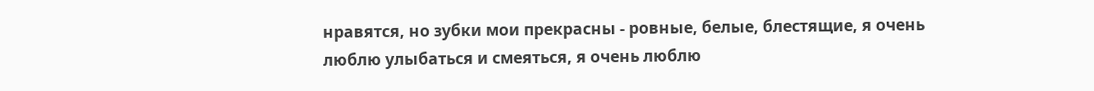нравятся, но зубки мои прекрасны - ровные, белые, блестящие, я очень люблю улыбаться и смеяться, я очень люблю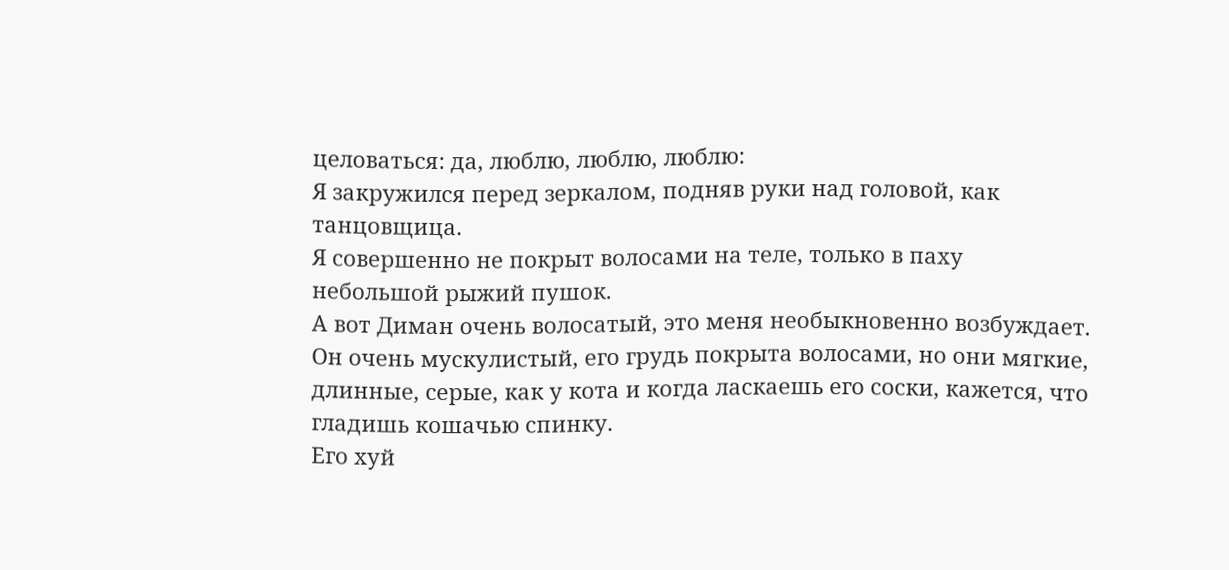целоваться: да, люблю, люблю, люблю:
Я закружился перед зеркалом, подняв руки над головой, как танцовщица.
Я совершенно не покрыт волосами на теле, только в паху небольшой рыжий пушок.
А вот Диман очень волосатый, это меня необыкновенно возбуждает. Он очень мускулистый, его грудь покрыта волосами, но они мягкие, длинные, серые, как у кота и когда ласкаешь его соски, кажется, что гладишь кошачью спинку.
Его хуй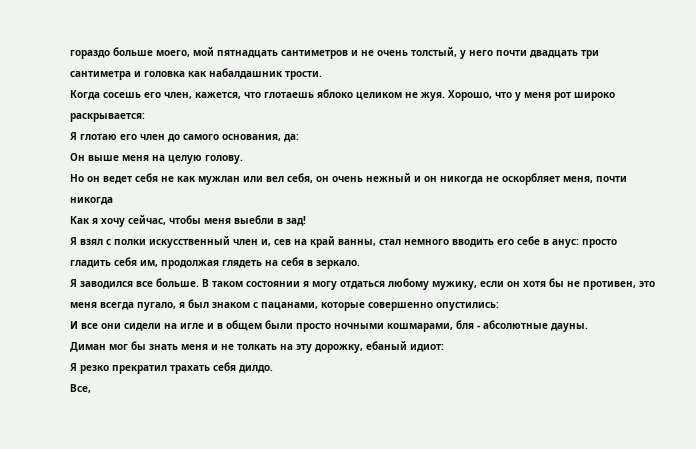гораздо больше моего, мой пятнадцать сантиметров и не очень толстый, у него почти двадцать три сантиметра и головка как набалдашник трости.
Когда сосешь его член, кажется, что глотаешь яблоко целиком не жуя. Хорошо, что у меня рот широко раскрывается:
Я глотаю его член до самого основания, да:
Он выше меня на целую голову.
Но он ведет себя не как мужлан или вел себя, он очень нежный и он никогда не оскорбляет меня, почти никогда
Как я хочу сейчас, чтобы меня выебли в зад!
Я взял с полки искусственный член и, сев на край ванны, стал немного вводить его себе в анус: просто гладить себя им, продолжая глядеть на себя в зеркало.
Я заводился все больше. В таком состоянии я могу отдаться любому мужику, если он хотя бы не противен, это меня всегда пугало, я был знаком с пацанами, которые совершенно опустились:
И все они сидели на игле и в общем были просто ночными кошмарами, бля - абсолютные дауны.
Диман мог бы знать меня и не толкать на эту дорожку, ебаный идиот:
Я резко прекратил трахать себя дилдо.
Все,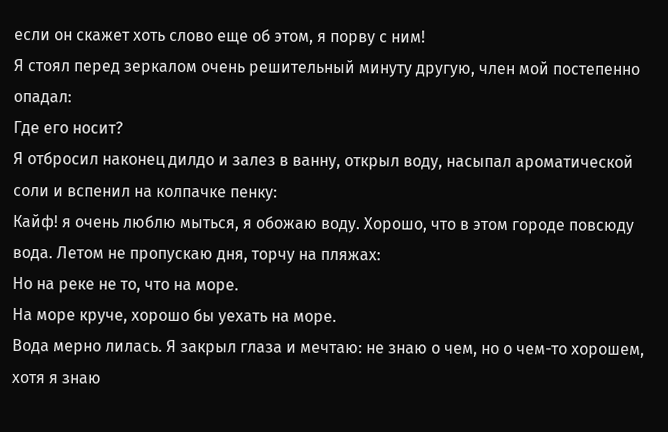если он скажет хоть слово еще об этом, я порву с ним!
Я стоял перед зеркалом очень решительный минуту другую, член мой постепенно опадал:
Где его носит?
Я отбросил наконец дилдо и залез в ванну, открыл воду, насыпал ароматической соли и вспенил на колпачке пенку:
Кайф! я очень люблю мыться, я обожаю воду. Хорошо, что в этом городе повсюду вода. Летом не пропускаю дня, торчу на пляжах:
Но на реке не то, что на море.
На море круче, хорошо бы уехать на море.
Вода мерно лилась. Я закрыл глаза и мечтаю: не знаю о чем, но о чем-то хорошем, хотя я знаю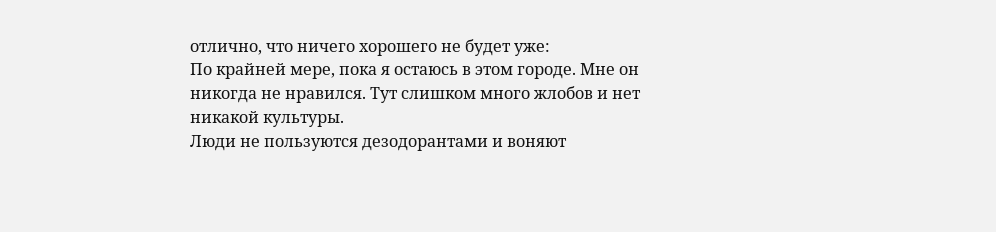отлично, что ничего хорошего не будет уже:
По крайней мере, пока я остаюсь в этом городе. Мне он никогда не нравился. Тут слишком много жлобов и нет никакой культуры.
Люди не пользуются дезодорантами и воняют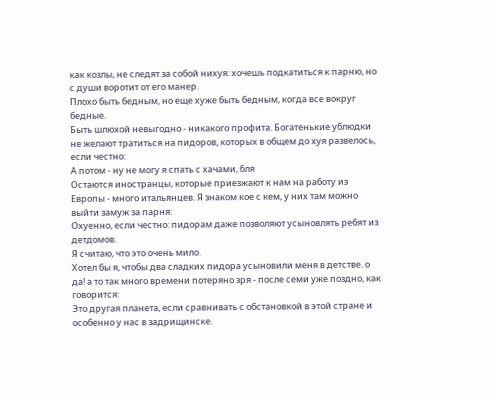как козлы, не следят за собой нихуя: хочешь подкатиться к парню, но с души воротит от его манер.
Плохо быть бедным, но еще хуже быть бедным, когда все вокруг бедные.
Быть шлюхой невыгодно - никакого профита. Богатенькие ублюдки не желают тратиться на пидоров, которых в общем до хуя развелось, если честно:
А потом - ну не могу я спать с хачами, бля
Остаются иностранцы, которые приезжают к нам на работу из Европы - много итальянцев. Я знаком кое с кем, у них там можно выйти замуж за парня:
Охуенно, если честно: пидорам даже позволяют усыновлять ребят из детдомов.
Я считаю, что это очень мило.
Хотел бы я, чтобы два сладких пидора усыновили меня в детстве. о да! а то так много времени потеряно зря - после семи уже поздно, как говорится:
Это другая планета, если сравнивать с обстановкой в этой стране и особенно у нас в задрищинске.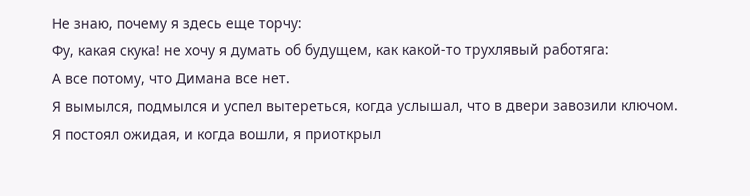Не знаю, почему я здесь еще торчу:
Фу, какая скука! не хочу я думать об будущем, как какой-то трухлявый работяга:
А все потому, что Димана все нет.
Я вымылся, подмылся и успел вытереться, когда услышал, что в двери завозили ключом.
Я постоял ожидая, и когда вошли, я приоткрыл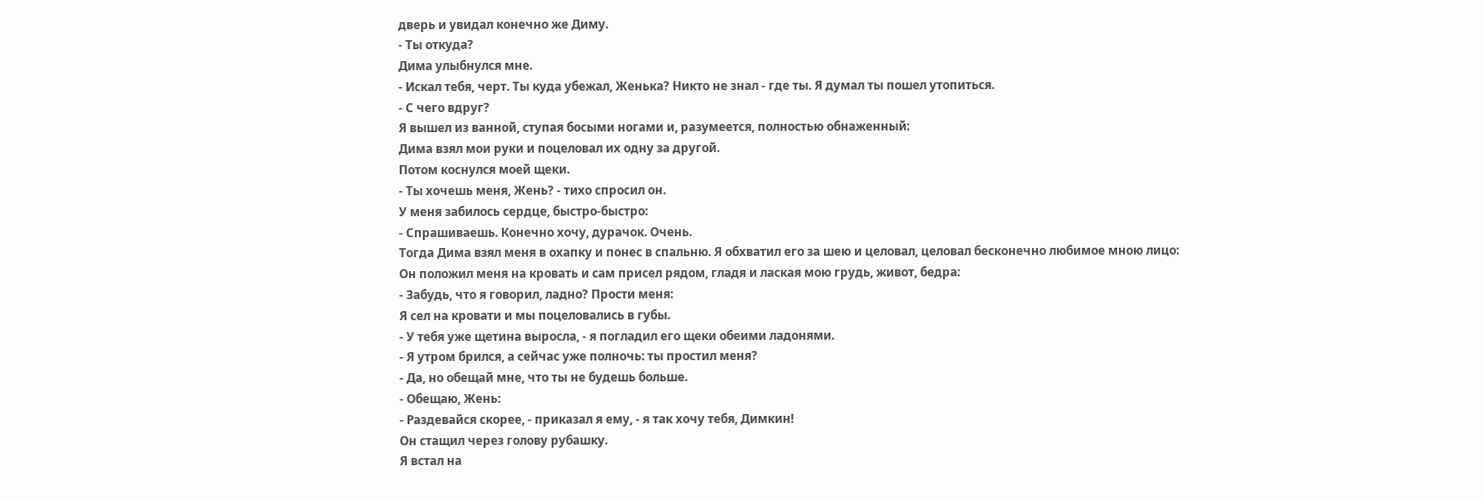дверь и увидал конечно же Диму.
- Ты откуда?
Дима улыбнулся мне.
- Искал тебя, черт. Ты куда убежал, Женька? Никто не знал - где ты. Я думал ты пошел утопиться.
- С чего вдруг?
Я вышел из ванной, ступая босыми ногами и, разумеется, полностью обнаженный:
Дима взял мои руки и поцеловал их одну за другой.
Потом коснулся моей щеки.
- Ты хочешь меня, Жень? - тихо спросил он.
У меня забилось сердце, быстро-быстро:
- Спрашиваешь. Конечно хочу, дурачок. Очень.
Тогда Дима взял меня в охапку и понес в спальню. Я обхватил его за шею и целовал, целовал бесконечно любимое мною лицо:
Он положил меня на кровать и сам присел рядом, гладя и лаская мою грудь, живот, бедра:
- Забудь, что я говорил, ладно? Прости меня:
Я сел на кровати и мы поцеловались в губы.
- У тебя уже щетина выросла, - я погладил его щеки обеими ладонями.
- Я утром брился, а сейчас уже полночь: ты простил меня?
- Да, но обещай мне, что ты не будешь больше.
- Обещаю, Жень:
- Раздевайся скорее, - приказал я ему, - я так хочу тебя, Димкин!
Он стащил через голову рубашку.
Я встал на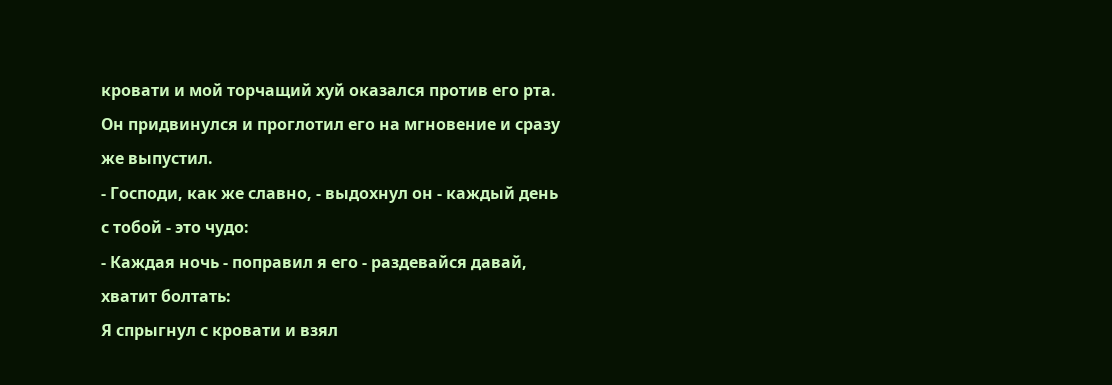кровати и мой торчащий хуй оказался против его рта.
Он придвинулся и проглотил его на мгновение и сразу же выпустил.
- Господи, как же славно, - выдохнул он - каждый день с тобой - это чудо:
- Каждая ночь - поправил я его - раздевайся давай, хватит болтать:
Я спрыгнул с кровати и взял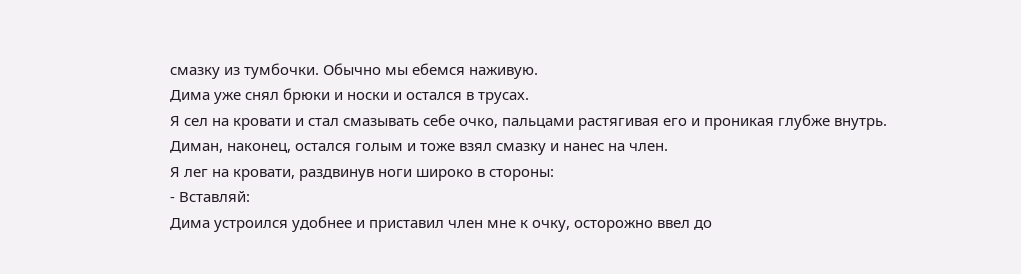смазку из тумбочки. Обычно мы ебемся наживую.
Дима уже снял брюки и носки и остался в трусах.
Я сел на кровати и стал смазывать себе очко, пальцами растягивая его и проникая глубже внутрь.
Диман, наконец, остался голым и тоже взял смазку и нанес на член.
Я лег на кровати, раздвинув ноги широко в стороны:
- Вставляй:
Дима устроился удобнее и приставил член мне к очку, осторожно ввел до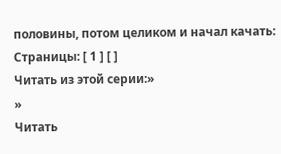половины, потом целиком и начал качать:
Страницы: [ 1 ] [ ]
Читать из этой серии:»
»
Читать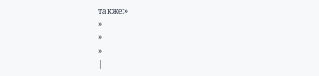также:»
»
»
»
|